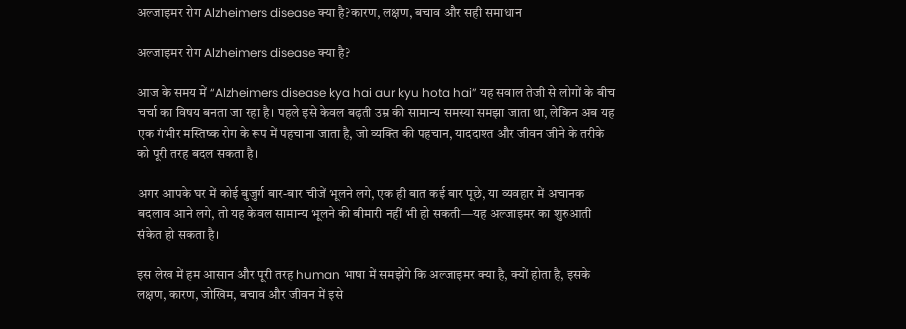अल्जाइमर रोग Alzheimers disease क्या है?कारण, लक्षण, बचाव और सही समाधान

अल्जाइमर रोग Alzheimers disease क्या है?

आज के समय में “Alzheimers disease kya hai aur kyu hota hai” यह सवाल तेजी से लोगों के बीच चर्चा का विषय बनता जा रहा है। पहले इसे केवल बढ़ती उम्र की सामान्य समस्या समझा जाता था, लेकिन अब यह एक गंभीर मस्तिष्क रोग के रूप में पहचाना जाता है, जो व्यक्ति की पहचान, याददाश्त और जीवन जीने के तरीके को पूरी तरह बदल सकता है।

अगर आपके घर में कोई बुजुर्ग बार-बार चीजें भूलने लगे, एक ही बात कई बार पूछे, या व्यवहार में अचानक बदलाव आने लगे, तो यह केवल सामान्य भूलने की बीमारी नहीं भी हो सकती—यह अल्जाइमर का शुरुआती संकेत हो सकता है।

इस लेख में हम आसान और पूरी तरह human भाषा में समझेंगे कि अल्जाइमर क्या है, क्यों होता है, इसके लक्षण, कारण, जोखिम, बचाव और जीवन में इसे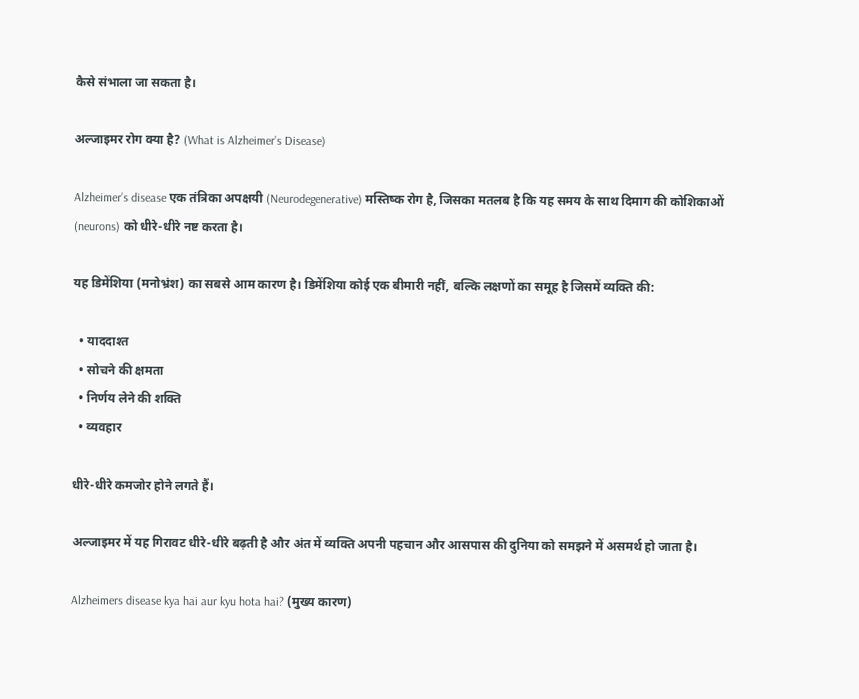कैसे संभाला जा सकता है।

अल्जाइमर रोग क्या है? (What is Alzheimer’s Disease)

Alzheimer’s disease एक तंत्रिका अपक्षयी (Neurodegenerative) मस्तिष्क रोग है, जिसका मतलब है कि यह समय के साथ दिमाग की कोशिकाओं (neurons) को धीरे-धीरे नष्ट करता है।

यह डिमेंशिया (मनोभ्रंश) का सबसे आम कारण है। डिमेंशिया कोई एक बीमारी नहीं, बल्कि लक्षणों का समूह है जिसमें व्यक्ति की:

  • याददाश्त
  • सोचने की क्षमता
  • निर्णय लेने की शक्ति
  • व्यवहार

धीरे-धीरे कमजोर होने लगते हैं।

अल्जाइमर में यह गिरावट धीरे-धीरे बढ़ती है और अंत में व्यक्ति अपनी पहचान और आसपास की दुनिया को समझने में असमर्थ हो जाता है।

Alzheimers disease kya hai aur kyu hota hai? (मुख्य कारण)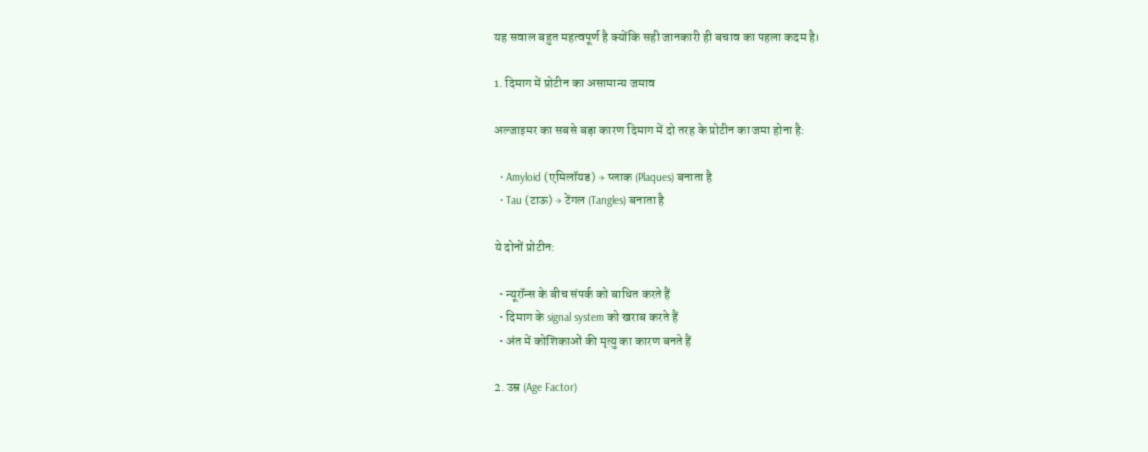यह सवाल बहुत महत्वपूर्ण है क्योंकि सही जानकारी ही बचाव का पहला कदम है।

1. दिमाग में प्रोटीन का असामान्य जमाव

अल्जाइमर का सबसे बड़ा कारण दिमाग में दो तरह के प्रोटीन का जमा होना है:

  • Amyloid (एमिलॉयड) → प्लाक (Plaques) बनाता है
  • Tau (टाऊ) → टेंगल (Tangles) बनाता है

ये दोनों प्रोटीन:

  • न्यूरॉन्स के बीच संपर्क को बाधित करते हैं
  • दिमाग के signal system को खराब करते हैं
  • अंत में कोशिकाओं की मृत्यु का कारण बनते हैं

2. उम्र (Age Factor)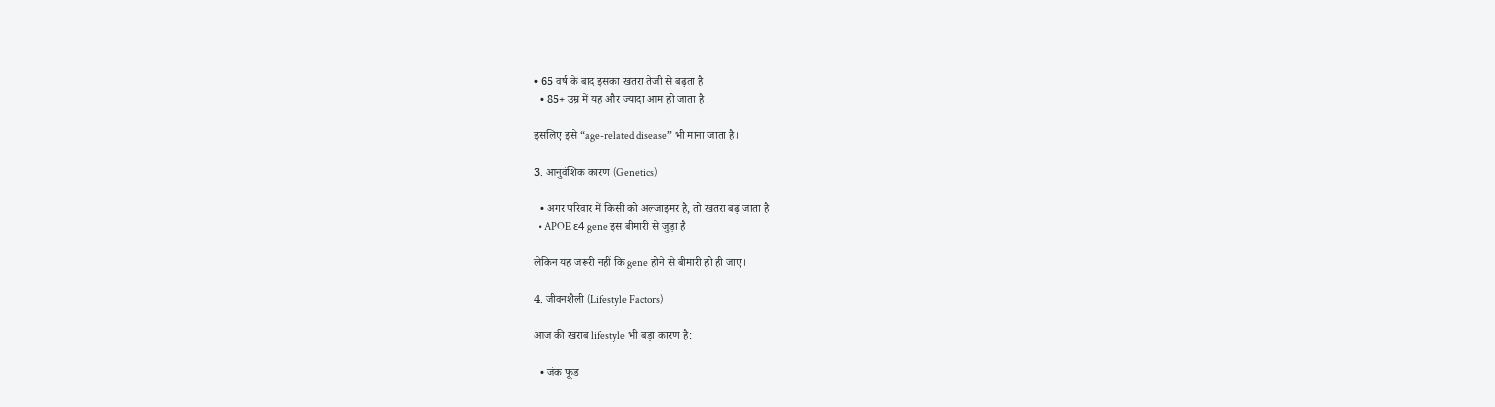• 65 वर्ष के बाद इसका खतरा तेजी से बढ़ता है
  • 85+ उम्र में यह और ज्यादा आम हो जाता है

इसलिए इसे “age-related disease” भी माना जाता है।

3. आनुवंशिक कारण (Genetics)

  • अगर परिवार में किसी को अल्जाइमर है, तो खतरा बढ़ जाता है
  • APOE ε4 gene इस बीमारी से जुड़ा है

लेकिन यह जरूरी नहीं कि gene होने से बीमारी हो ही जाए।

4. जीवनशैली (Lifestyle Factors)

आज की खराब lifestyle भी बड़ा कारण है:

  • जंक फूड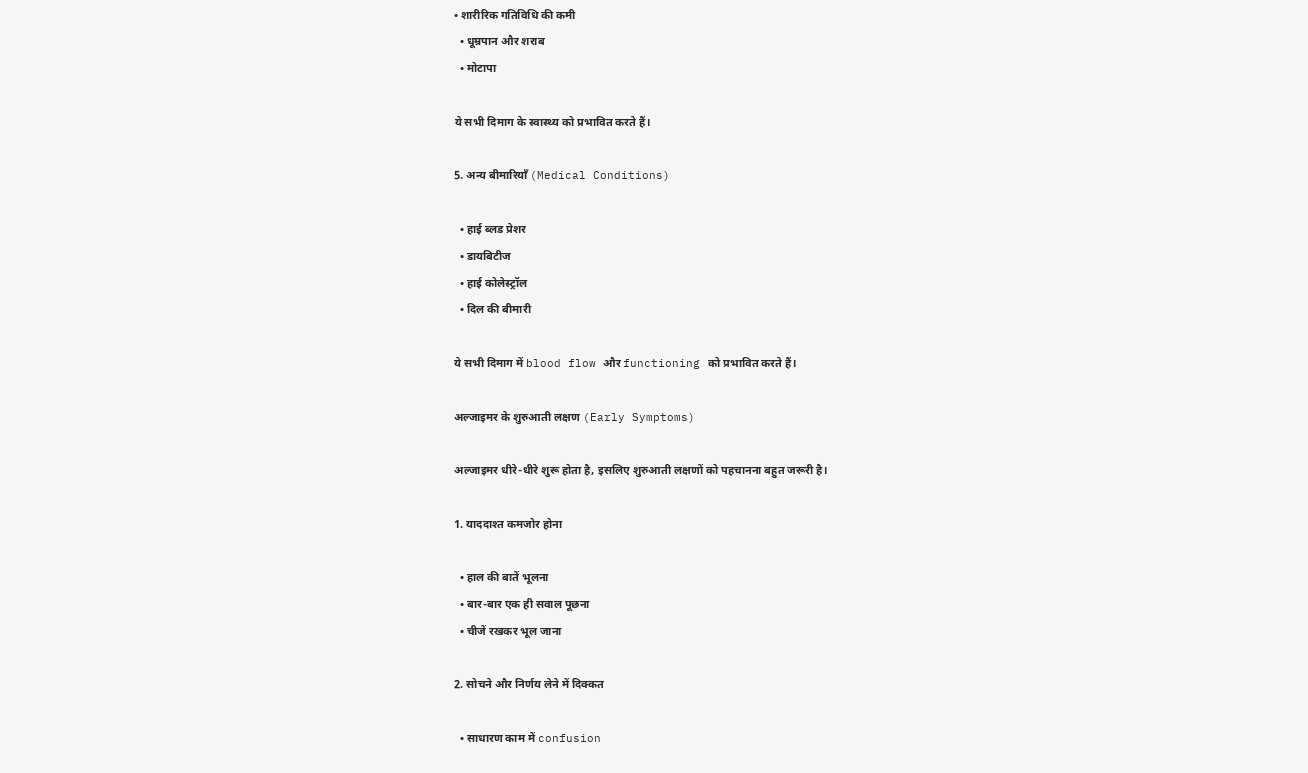• शारीरिक गतिविधि की कमी
  • धूम्रपान और शराब
  • मोटापा

ये सभी दिमाग के स्वास्थ्य को प्रभावित करते हैं।

5. अन्य बीमारियाँ (Medical Conditions)

  • हाई ब्लड प्रेशर
  • डायबिटीज
  • हाई कोलेस्ट्रॉल
  • दिल की बीमारी

ये सभी दिमाग में blood flow और functioning को प्रभावित करते हैं।

अल्जाइमर के शुरुआती लक्षण (Early Symptoms)

अल्जाइमर धीरे-धीरे शुरू होता है, इसलिए शुरुआती लक्षणों को पहचानना बहुत जरूरी है।

1. याददाश्त कमजोर होना

  • हाल की बातें भूलना
  • बार-बार एक ही सवाल पूछना
  • चीजें रखकर भूल जाना

2. सोचने और निर्णय लेने में दिक्कत

  • साधारण काम में confusion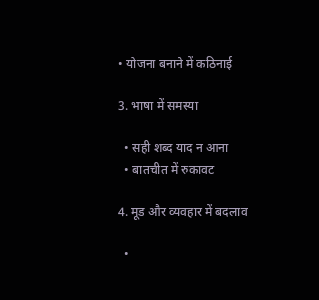• योजना बनाने में कठिनाई

3. भाषा में समस्या

  • सही शब्द याद न आना
  • बातचीत में रुकावट

4. मूड और व्यवहार में बदलाव

  •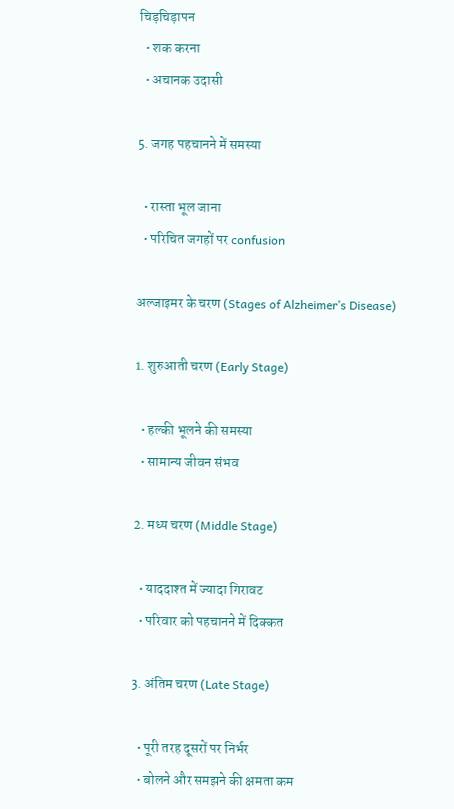चिड़चिड़ापन
  • शक करना
  • अचानक उदासी

5. जगह पहचानने में समस्या

  • रास्ता भूल जाना
  • परिचित जगहों पर confusion

अल्जाइमर के चरण (Stages of Alzheimer’s Disease)

1. शुरुआती चरण (Early Stage)

  • हल्की भूलने की समस्या
  • सामान्य जीवन संभव

2. मध्य चरण (Middle Stage)

  • याददाश्त में ज्यादा गिरावट
  • परिवार को पहचानने में दिक्कत

3. अंतिम चरण (Late Stage)

  • पूरी तरह दूसरों पर निर्भर
  • बोलने और समझने की क्षमता कम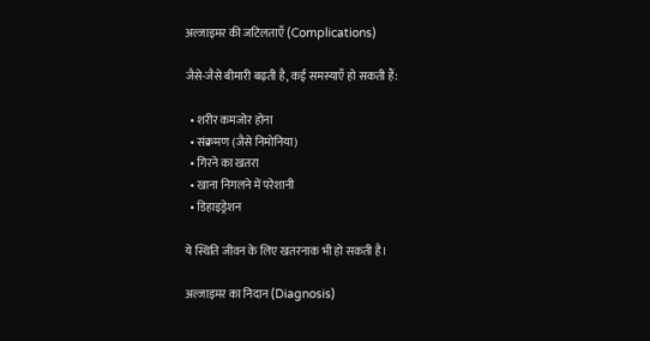अल्जाइमर की जटिलताएँ (Complications)

जैसे-जैसे बीमारी बढ़ती है, कई समस्याएँ हो सकती हैं:

  • शरीर कमजोर होना
  • संक्रमण (जैसे निमोनिया)
  • गिरने का खतरा
  • खाना निगलने में परेशानी
  • डिहाइड्रेशन

ये स्थिति जीवन के लिए खतरनाक भी हो सकती है।

अल्जाइमर का निदान (Diagnosis)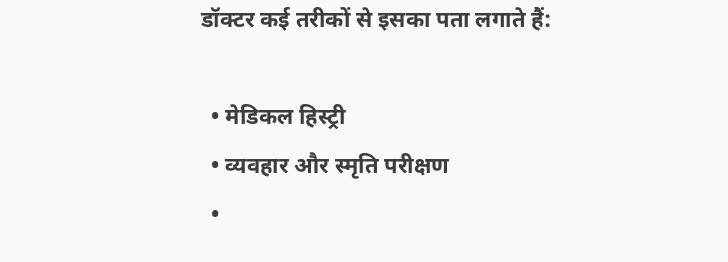डॉक्टर कई तरीकों से इसका पता लगाते हैं:

  • मेडिकल हिस्ट्री
  • व्यवहार और स्मृति परीक्षण
  •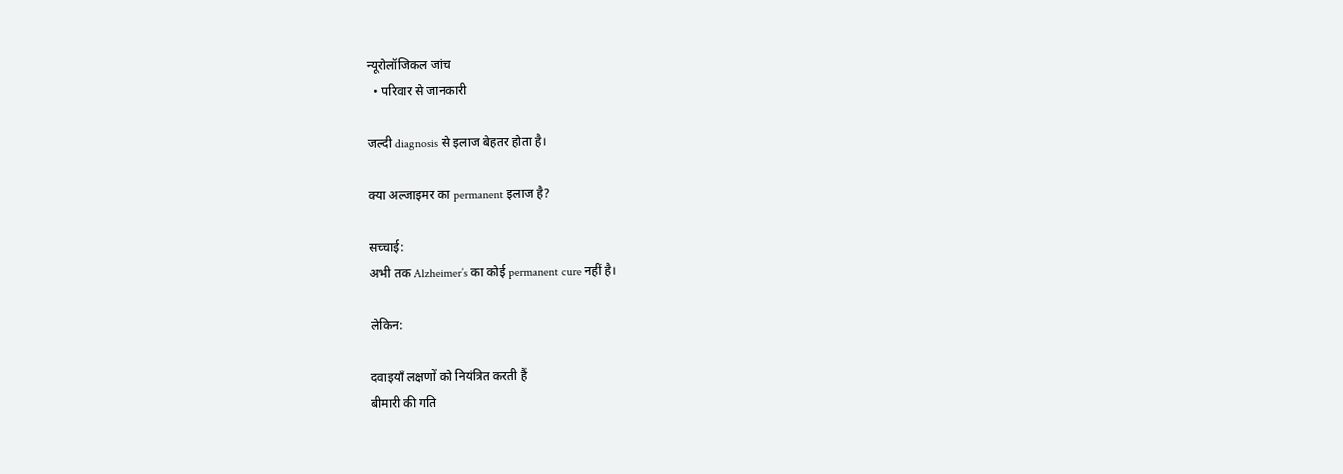न्यूरोलॉजिकल जांच
  • परिवार से जानकारी

जल्दी diagnosis से इलाज बेहतर होता है।

क्या अल्जाइमर का permanent इलाज है?

सच्चाई:
अभी तक Alzheimer’s का कोई permanent cure नहीं है।

लेकिन:

दवाइयाँ लक्षणों को नियंत्रित करती हैं
बीमारी की गति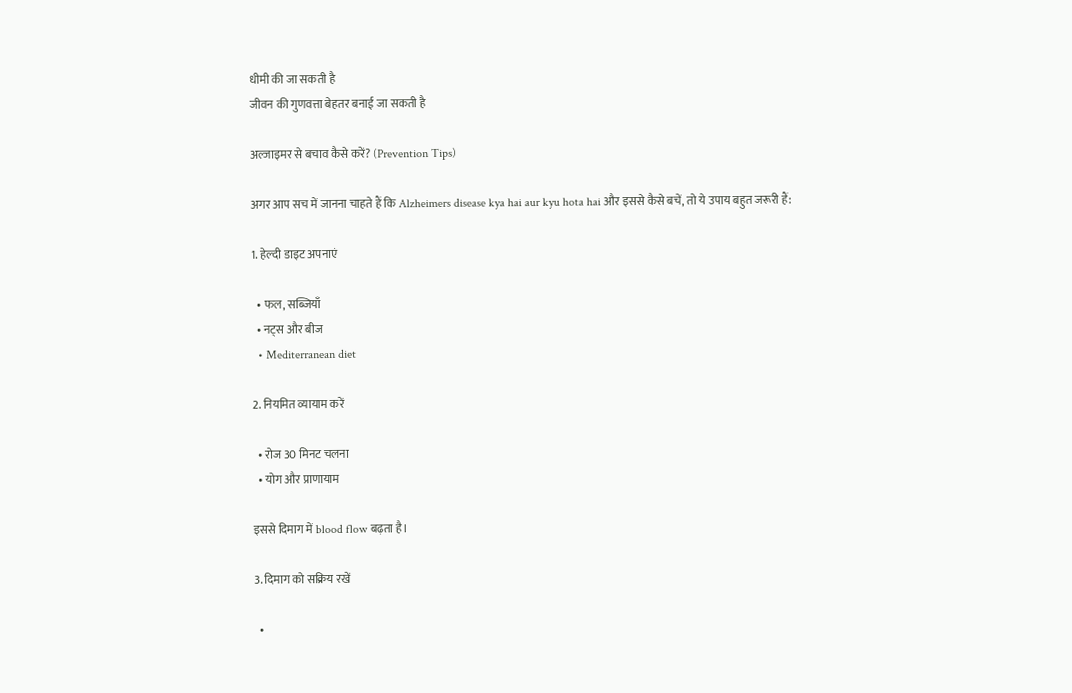धीमी की जा सकती है
जीवन की गुणवत्ता बेहतर बनाई जा सकती है

अल्जाइमर से बचाव कैसे करें? (Prevention Tips)

अगर आप सच में जानना चाहते हैं कि Alzheimers disease kya hai aur kyu hota hai और इससे कैसे बचें, तो ये उपाय बहुत जरूरी हैं:

1. हेल्दी डाइट अपनाएं

  • फल, सब्जियाँ
  • नट्स और बीज
  • Mediterranean diet

2. नियमित व्यायाम करें

  • रोज 30 मिनट चलना
  • योग और प्राणायाम

इससे दिमाग में blood flow बढ़ता है।

3. दिमाग को सक्रिय रखें

  •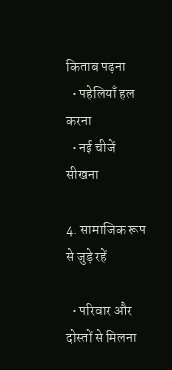किताब पढ़ना
  • पहेलियाँ हल करना
  • नई चीजें सीखना

4. सामाजिक रूप से जुड़े रहें

  • परिवार और दोस्तों से मिलना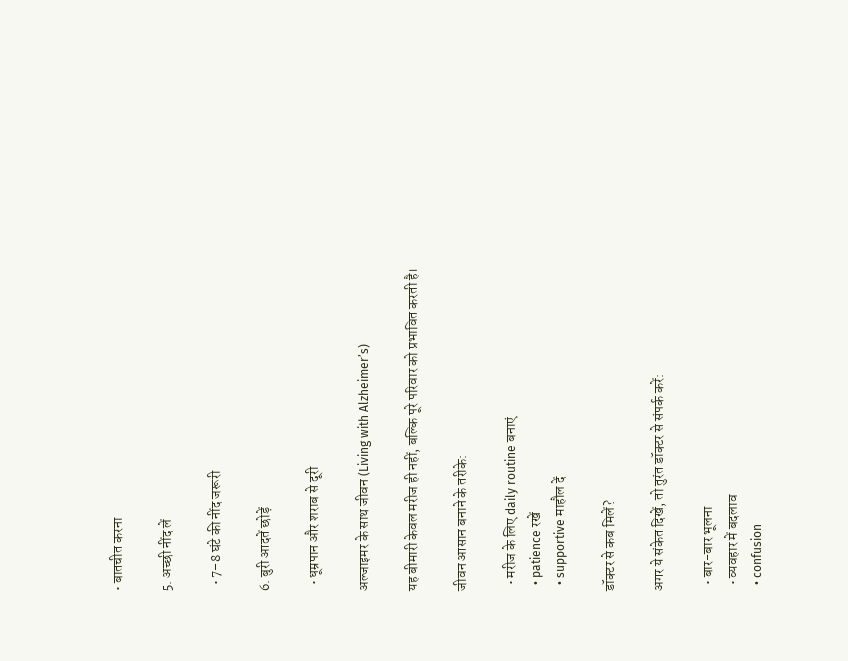• बातचीत करना

5. अच्छी नींद लें

  • 7–8 घंटे की नींद जरूरी

6. बुरी आदतें छोड़ें

  • धूम्रपान और शराब से दूरी

अल्जाइमर के साथ जीवन (Living with Alzheimer’s)

यह बीमारी केवल मरीज ही नहीं, बल्कि पूरे परिवार को प्रभावित करती है।

जीवन आसान बनाने के तरीके:

  • मरीज के लिए daily routine बनाएं
  • patience रखें
  • supportive माहौल दें

डॉक्टर से कब मिलें?

अगर ये संकेत दिखें, तो तुरंत डॉक्टर से संपर्क करें:

  • बार-बार भूलना
  • व्यवहार में बदलाव
  • confusion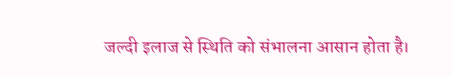जल्दी इलाज से स्थिति को संभालना आसान होता है।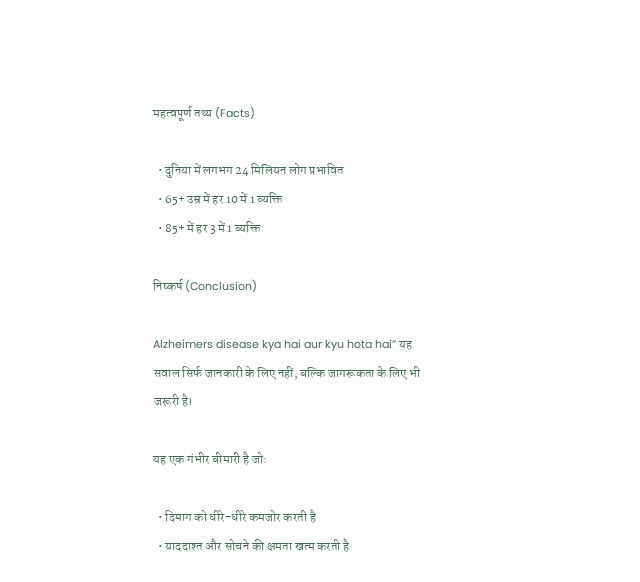महत्वपूर्ण तथ्य (Facts)

  • दुनिया में लगभग 24 मिलियन लोग प्रभावित
  • 65+ उम्र में हर 10 में 1 व्यक्ति
  • 85+ में हर 3 में 1 व्यक्ति

निष्कर्ष (Conclusion)

Alzheimers disease kya hai aur kyu hota hai” यह सवाल सिर्फ जानकारी के लिए नहीं, बल्कि जागरूकता के लिए भी जरूरी है।

यह एक गंभीर बीमारी है जो:

  • दिमाग को धीरे-धीरे कमजोर करती है
  • याददाश्त और सोचने की क्षमता खत्म करती है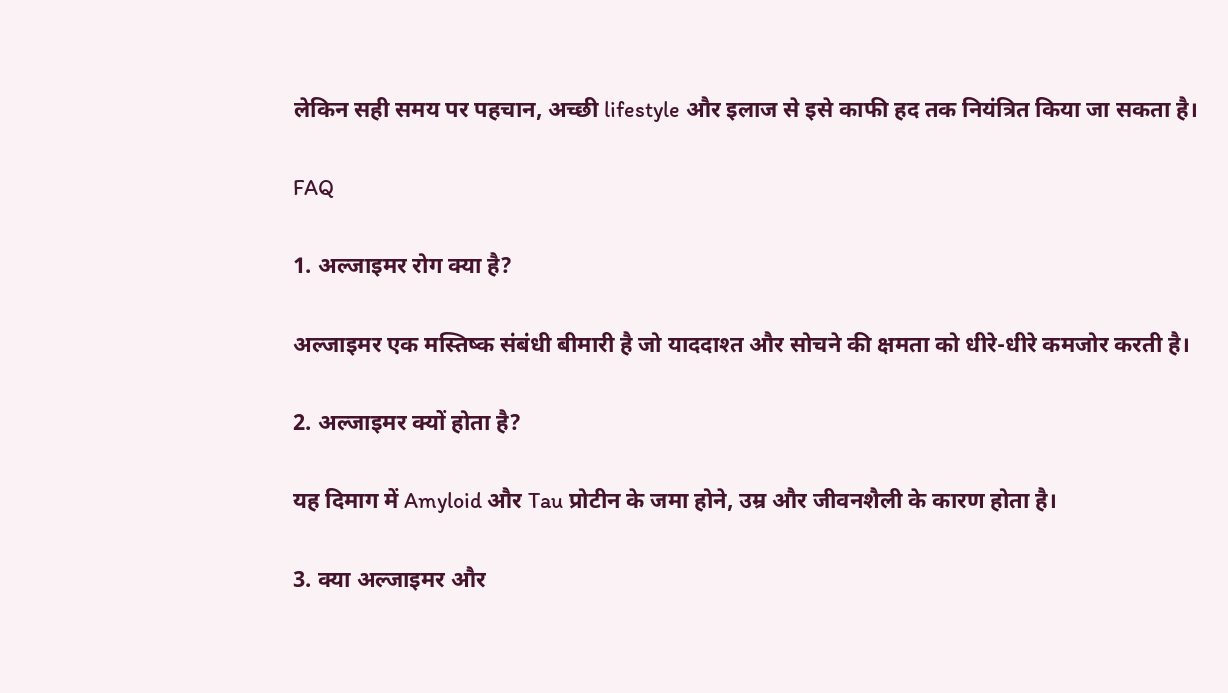लेकिन सही समय पर पहचान, अच्छी lifestyle और इलाज से इसे काफी हद तक नियंत्रित किया जा सकता है।

FAQ

1. अल्जाइमर रोग क्या है?

अल्जाइमर एक मस्तिष्क संबंधी बीमारी है जो याददाश्त और सोचने की क्षमता को धीरे-धीरे कमजोर करती है।

2. अल्जाइमर क्यों होता है?

यह दिमाग में Amyloid और Tau प्रोटीन के जमा होने, उम्र और जीवनशैली के कारण होता है।

3. क्या अल्जाइमर और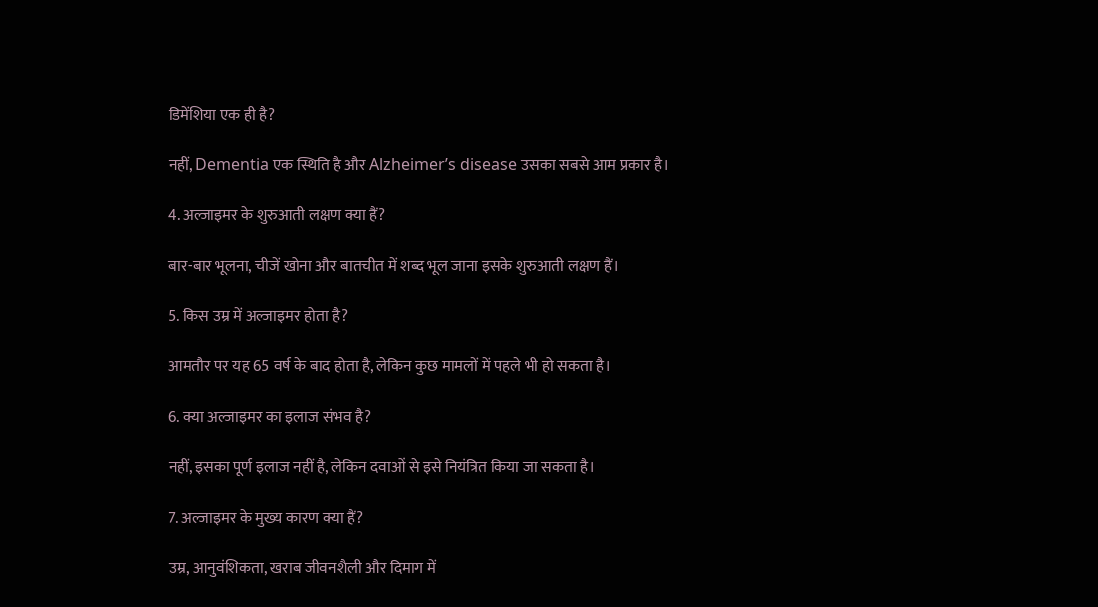डिमेंशिया एक ही है?

नहीं, Dementia एक स्थिति है और Alzheimer’s disease उसका सबसे आम प्रकार है।

4. अल्जाइमर के शुरुआती लक्षण क्या हैं?

बार-बार भूलना, चीजें खोना और बातचीत में शब्द भूल जाना इसके शुरुआती लक्षण हैं।

5. किस उम्र में अल्जाइमर होता है?

आमतौर पर यह 65 वर्ष के बाद होता है, लेकिन कुछ मामलों में पहले भी हो सकता है।

6. क्या अल्जाइमर का इलाज संभव है?

नहीं, इसका पूर्ण इलाज नहीं है, लेकिन दवाओं से इसे नियंत्रित किया जा सकता है।

7. अल्जाइमर के मुख्य कारण क्या हैं?

उम्र, आनुवंशिकता, खराब जीवनशैली और दिमाग में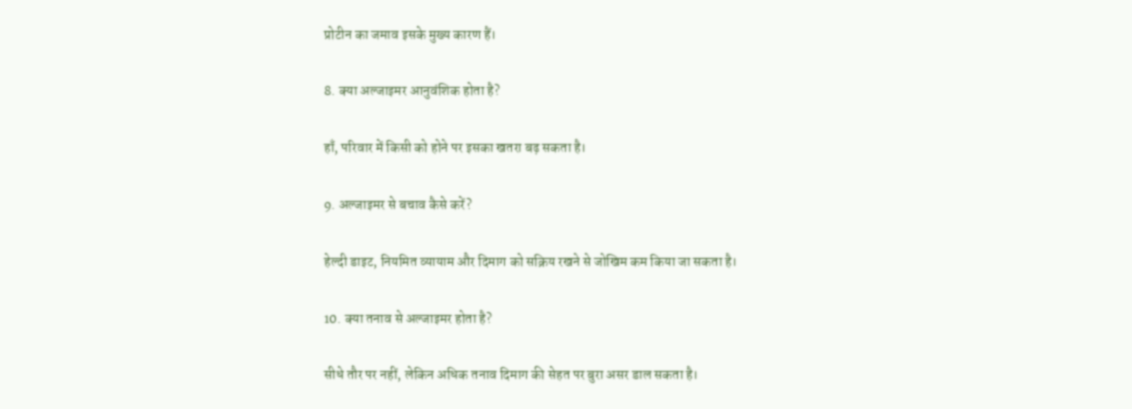प्रोटीन का जमाव इसके मुख्य कारण हैं।

8. क्या अल्जाइमर आनुवंशिक होता है?

हाँ, परिवार में किसी को होने पर इसका खतरा बढ़ सकता है।

9. अल्जाइमर से बचाव कैसे करें?

हेल्दी डाइट, नियमित व्यायाम और दिमाग को सक्रिय रखने से जोखिम कम किया जा सकता है।

10. क्या तनाव से अल्जाइमर होता है?

सीधे तौर पर नहीं, लेकिन अधिक तनाव दिमाग की सेहत पर बुरा असर डाल सकता है।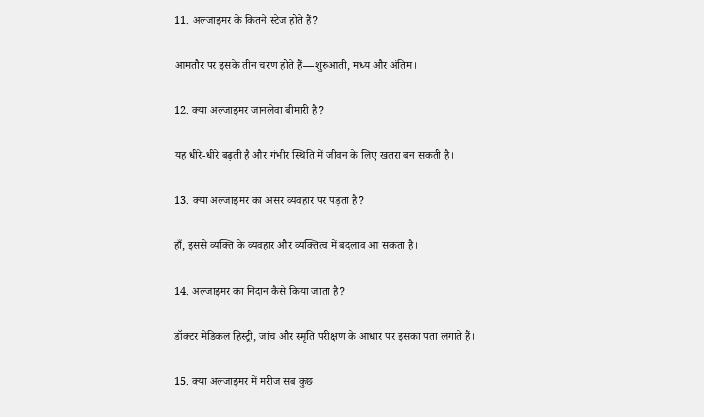11. अल्जाइमर के कितने स्टेज होते हैं?

आमतौर पर इसके तीन चरण होते हैं—शुरुआती, मध्य और अंतिम।

12. क्या अल्जाइमर जानलेवा बीमारी है?

यह धीरे-धीरे बढ़ती है और गंभीर स्थिति में जीवन के लिए खतरा बन सकती है।

13. क्या अल्जाइमर का असर व्यवहार पर पड़ता है?

हाँ, इससे व्यक्ति के व्यवहार और व्यक्तित्व में बदलाव आ सकता है।

14. अल्जाइमर का निदान कैसे किया जाता है?

डॉक्टर मेडिकल हिस्ट्री, जांच और स्मृति परीक्षण के आधार पर इसका पता लगाते हैं।

15. क्या अल्जाइमर में मरीज सब कुछ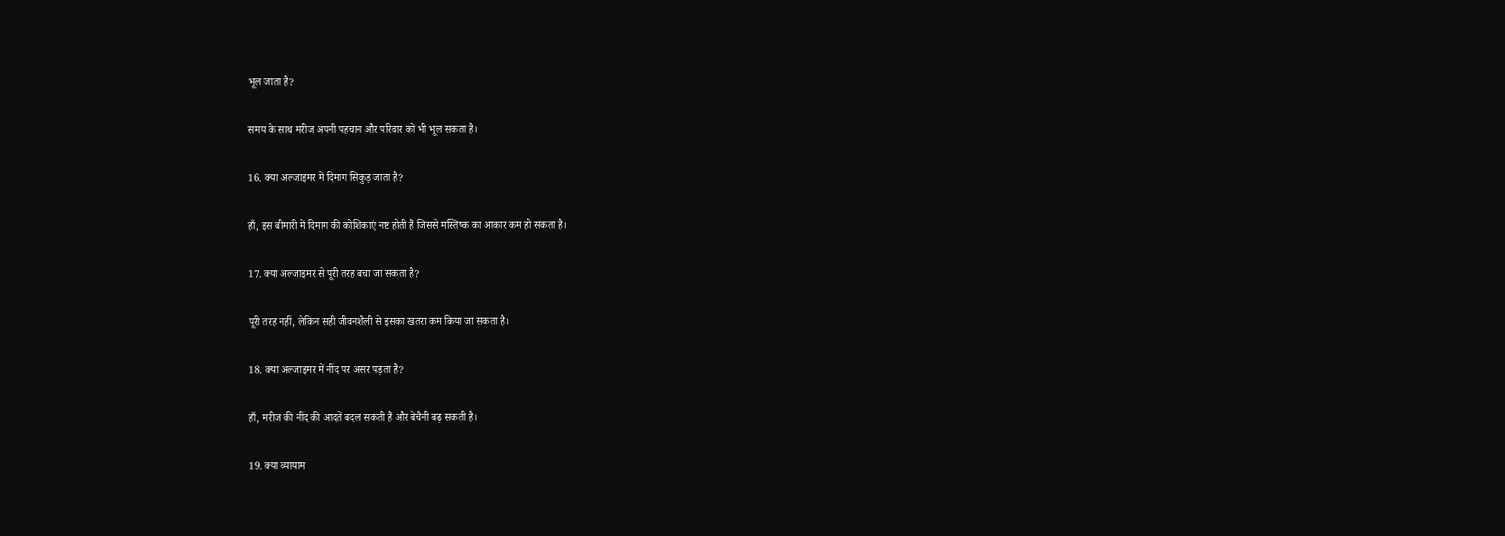भूल जाता है?

समय के साथ मरीज अपनी पहचान और परिवार को भी भूल सकता है।

16. क्या अल्जाइमर में दिमाग सिकुड़ जाता है?

हाँ, इस बीमारी में दिमाग की कोशिकाएं नष्ट होती हैं जिससे मस्तिष्क का आकार कम हो सकता है।

17. क्या अल्जाइमर से पूरी तरह बचा जा सकता है?

पूरी तरह नहीं, लेकिन सही जीवनशैली से इसका खतरा कम किया जा सकता है।

18. क्या अल्जाइमर में नींद पर असर पड़ता है?

हाँ, मरीज की नींद की आदतें बदल सकती हैं और बेचैनी बढ़ सकती है।

19. क्या व्यायाम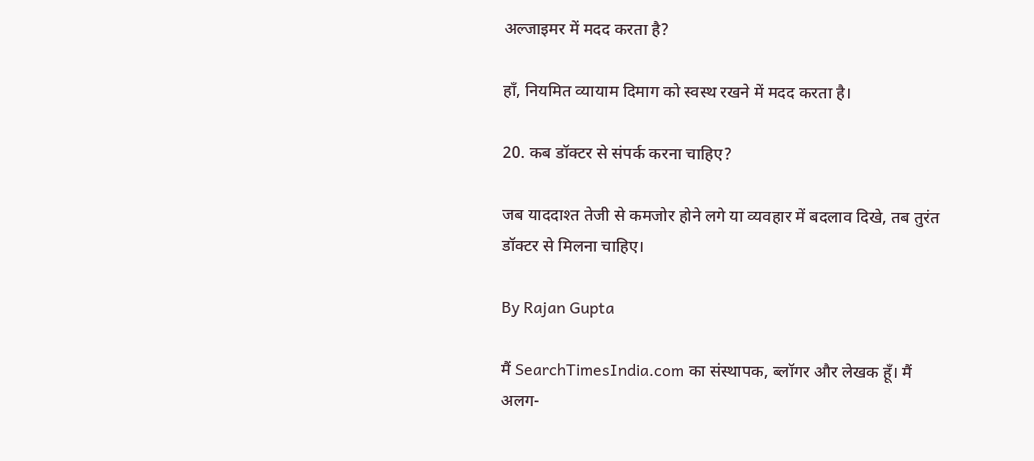अल्जाइमर में मदद करता है?

हाँ, नियमित व्यायाम दिमाग को स्वस्थ रखने में मदद करता है।

20. कब डॉक्टर से संपर्क करना चाहिए?

जब याददाश्त तेजी से कमजोर होने लगे या व्यवहार में बदलाव दिखे, तब तुरंत डॉक्टर से मिलना चाहिए।

By Rajan Gupta

मैं SearchTimesIndia.com का संस्थापक, ब्लॉगर और लेखक हूँ। मैं अलग-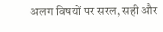अलग विषयों पर सरल, सही और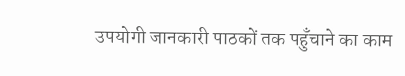उपयोगी जानकारी पाठकों तक पहुँचाने का काम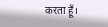करता हूँ।